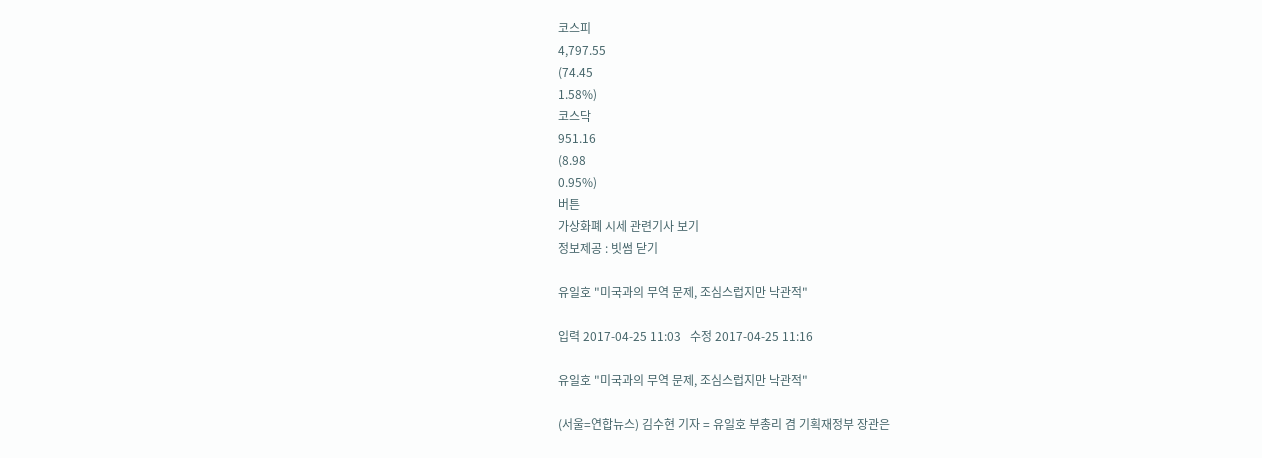코스피
4,797.55
(74.45
1.58%)
코스닥
951.16
(8.98
0.95%)
버튼
가상화폐 시세 관련기사 보기
정보제공 : 빗썸 닫기

유일호 "미국과의 무역 문제, 조심스럽지만 낙관적"

입력 2017-04-25 11:03   수정 2017-04-25 11:16

유일호 "미국과의 무역 문제, 조심스럽지만 낙관적"

(서울=연합뉴스) 김수현 기자 = 유일호 부총리 겸 기획재정부 장관은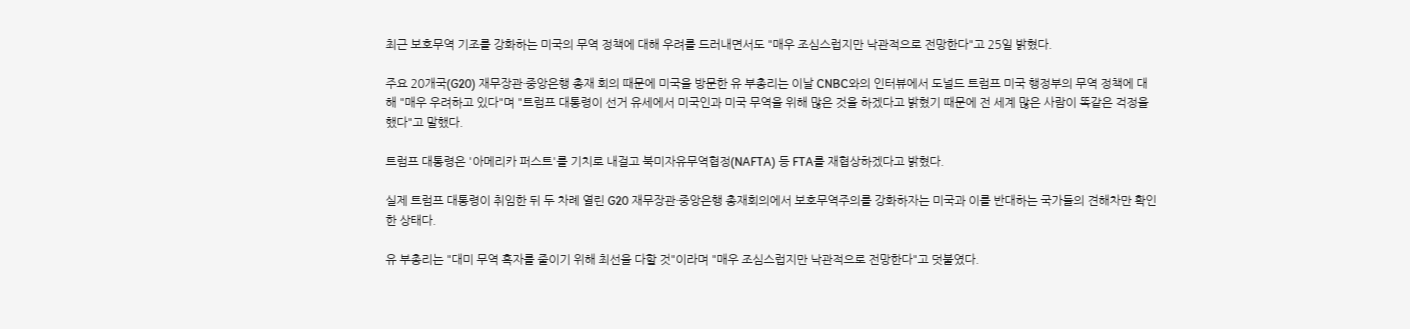최근 보호무역 기조를 강화하는 미국의 무역 정책에 대해 우려를 드러내면서도 "매우 조심스럽지만 낙관적으로 전망한다"고 25일 밝혔다.

주요 20개국(G20) 재무장관·중앙은행 총재 회의 때문에 미국을 방문한 유 부총리는 이날 CNBC와의 인터뷰에서 도널드 트럼프 미국 행정부의 무역 정책에 대해 "매우 우려하고 있다"며 "트럼프 대통령이 선거 유세에서 미국인과 미국 무역을 위해 많은 것을 하겠다고 밝혔기 때문에 전 세계 많은 사람이 똑같은 걱정을 했다"고 말했다.

트럼프 대통령은 '아메리카 퍼스트'를 기치로 내걸고 북미자유무역협정(NAFTA) 등 FTA를 재협상하겠다고 밝혔다.

실제 트럼프 대통령이 취임한 뒤 두 차례 열린 G20 재무장관·중앙은행 총재회의에서 보호무역주의를 강화하자는 미국과 이를 반대하는 국가들의 견해차만 확인한 상태다.

유 부총리는 "대미 무역 흑자를 줄이기 위해 최선을 다할 것"이라며 "매우 조심스럽지만 낙관적으로 전망한다"고 덧붙였다.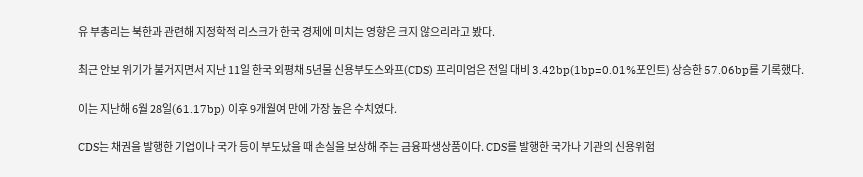유 부총리는 북한과 관련해 지정학적 리스크가 한국 경제에 미치는 영향은 크지 않으리라고 봤다.

최근 안보 위기가 불거지면서 지난 11일 한국 외평채 5년물 신용부도스와프(CDS) 프리미엄은 전일 대비 3.42bp(1bp=0.01%포인트) 상승한 57.06bp를 기록했다.

이는 지난해 6월 28일(61.17bp) 이후 9개월여 만에 가장 높은 수치였다.

CDS는 채권을 발행한 기업이나 국가 등이 부도났을 때 손실을 보상해 주는 금융파생상품이다. CDS를 발행한 국가나 기관의 신용위험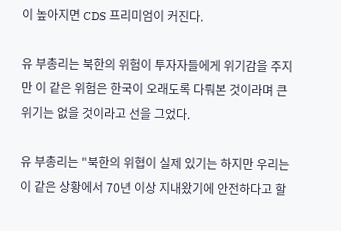이 높아지면 CDS 프리미엄이 커진다.

유 부총리는 북한의 위험이 투자자들에게 위기감을 주지만 이 같은 위험은 한국이 오래도록 다뤄본 것이라며 큰 위기는 없을 것이라고 선을 그었다.

유 부총리는 "북한의 위협이 실제 있기는 하지만 우리는 이 같은 상황에서 70년 이상 지내왔기에 안전하다고 할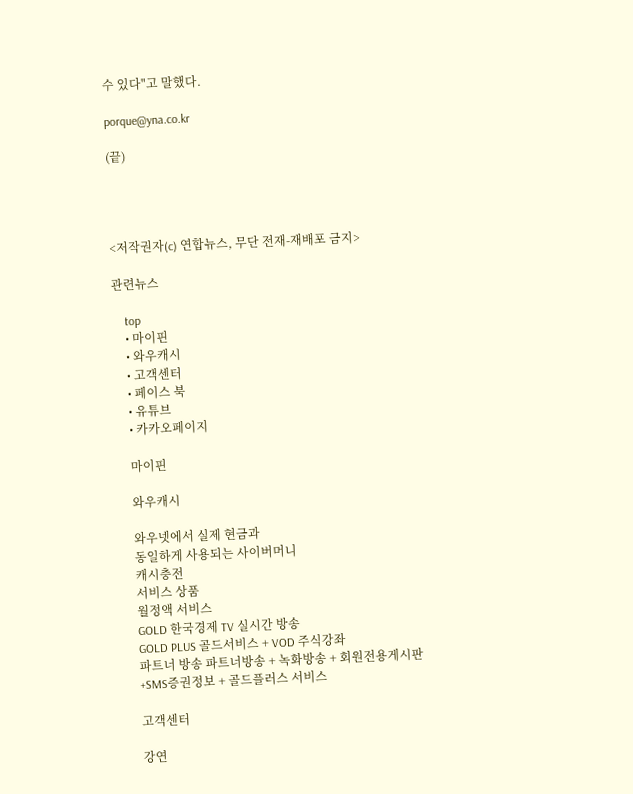수 있다"고 말했다.

porque@yna.co.kr

(끝)




<저작권자(c) 연합뉴스, 무단 전재-재배포 금지>

관련뉴스

    top
    • 마이핀
    • 와우캐시
    • 고객센터
    • 페이스 북
    • 유튜브
    • 카카오페이지

    마이핀

    와우캐시

    와우넷에서 실제 현금과
    동일하게 사용되는 사이버머니
    캐시충전
    서비스 상품
    월정액 서비스
    GOLD 한국경제 TV 실시간 방송
    GOLD PLUS 골드서비스 + VOD 주식강좌
    파트너 방송 파트너방송 + 녹화방송 + 회원전용게시판
    +SMS증권정보 + 골드플러스 서비스

    고객센터

    강연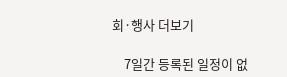회·행사 더보기

    7일간 등록된 일정이 없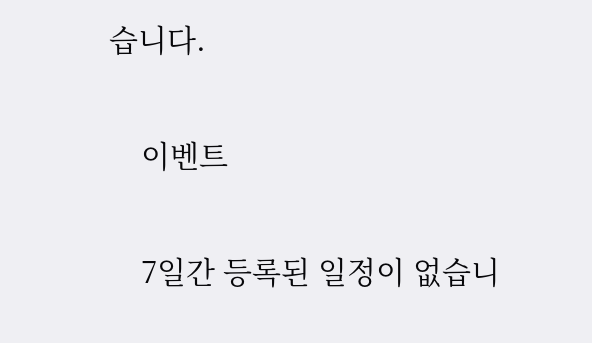습니다.

    이벤트

    7일간 등록된 일정이 없습니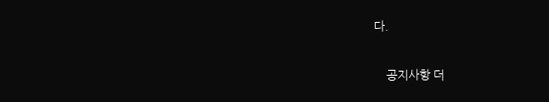다.

    공지사항 더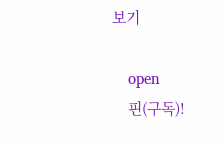보기

    open
    핀(구독)!